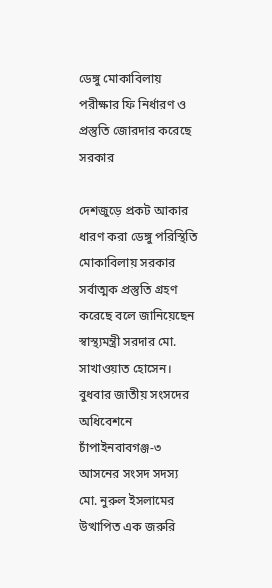ডেঙ্গু মোকাবিলায় পরীক্ষার ফি নির্ধারণ ও প্রস্তুতি জোরদার করেছে সরকার

দেশজুড়ে প্রকট আকার ধারণ করা ডেঙ্গু পরিস্থিতি মোকাবিলায় সরকার সর্বাত্মক প্রস্তুতি গ্রহণ করেছে বলে জানিয়েছেন স্বাস্থ্যমন্ত্রী সরদার মো. সাখাওয়াত হোসেন। বুধবার জাতীয় সংসদের অধিবেশনে চাঁপাইনবাবগঞ্জ-৩ আসনের সংসদ সদস্য মো. নুরুল ইসলামের উত্থাপিত এক জরুরি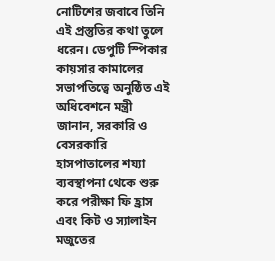নোটিশের জবাবে তিনি এই প্রস্তুতির কথা তুলে ধরেন। ডেপুটি স্পিকার কায়সার কামালের সভাপতিত্বে অনুষ্ঠিত এই অধিবেশনে মন্ত্রী জানান, সরকারি ও বেসরকারি হাসপাতালের শয্যা ব্যবস্থাপনা থেকে শুরু করে পরীক্ষা ফি হ্রাস এবং কিট ও স্যালাইন মজুতের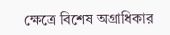ক্ষেত্রে বিশেষ অগ্রাধিকার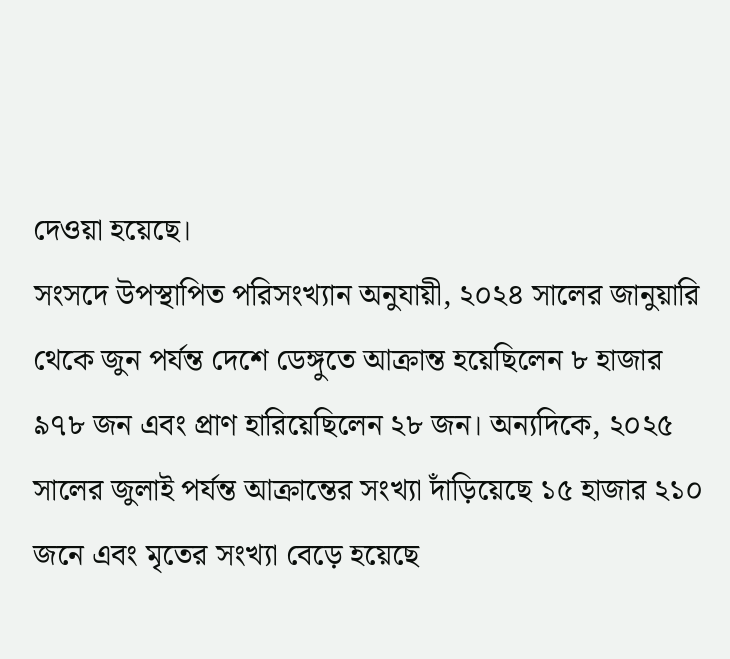দেওয়া হয়েছে।
সংসদে উপস্থাপিত পরিসংখ্যান অনুযায়ী, ২০২৪ সালের জানুয়ারি থেকে জুন পর্যন্ত দেশে ডেঙ্গুতে আক্রান্ত হয়েছিলেন ৮ হাজার ৯৭৮ জন এবং প্রাণ হারিয়েছিলেন ২৮ জন। অন্যদিকে, ২০২৫ সালের জুলাই পর্যন্ত আক্রান্তের সংখ্যা দাঁড়িয়েছে ১৫ হাজার ২১০ জনে এবং মৃতের সংখ্যা বেড়ে হয়েছে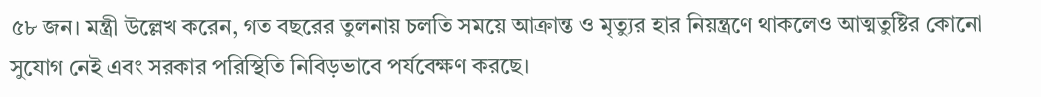৫৮ জন। মন্ত্রী উল্লেখ করেন, গত বছরের তুলনায় চলতি সময়ে আক্রান্ত ও মৃত্যুর হার নিয়ন্ত্রণে থাকলেও আত্মতুষ্টির কোনো সুযোগ নেই এবং সরকার পরিস্থিতি নিবিড়ভাবে পর্যবেক্ষণ করছে।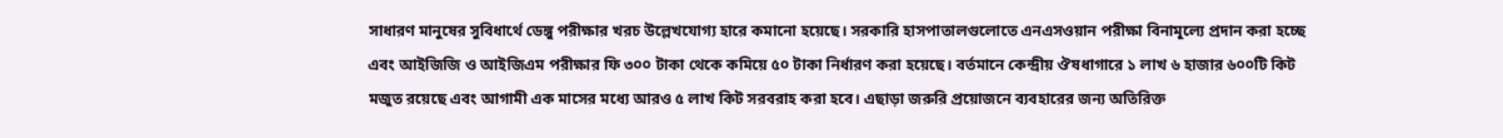সাধারণ মানুষের সুবিধার্থে ডেঙ্গু পরীক্ষার খরচ উল্লেখযোগ্য হারে কমানো হয়েছে। সরকারি হাসপাতালগুলোতে এনএসওয়ান পরীক্ষা বিনামূল্যে প্রদান করা হচ্ছে এবং আইজিজি ও আইজিএম পরীক্ষার ফি ৩০০ টাকা থেকে কমিয়ে ৫০ টাকা নির্ধারণ করা হয়েছে। বর্তমানে কেন্দ্রীয় ঔষধাগারে ১ লাখ ৬ হাজার ৬০০টি কিট মজুত রয়েছে এবং আগামী এক মাসের মধ্যে আরও ৫ লাখ কিট সরবরাহ করা হবে। এছাড়া জরুরি প্রয়োজনে ব্যবহারের জন্য অতিরিক্ত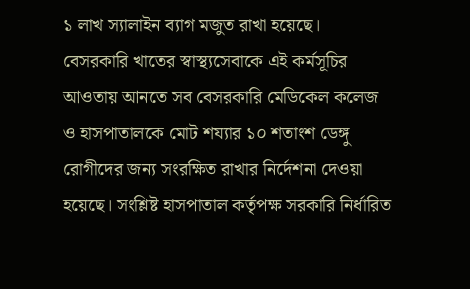১ লাখ স্যালাইন ব্যাগ মজুত রাখা হয়েছে।
বেসরকারি খাতের স্বাস্থ্যসেবাকে এই কর্মসূচির আওতায় আনতে সব বেসরকারি মেডিকেল কলেজ ও হাসপাতালকে মোট শয্যার ১০ শতাংশ ডেঙ্গু রোগীদের জন্য সংরক্ষিত রাখার নির্দেশনা দেওয়া হয়েছে। সংশ্লিষ্ট হাসপাতাল কর্তৃপক্ষ সরকারি নির্ধারিত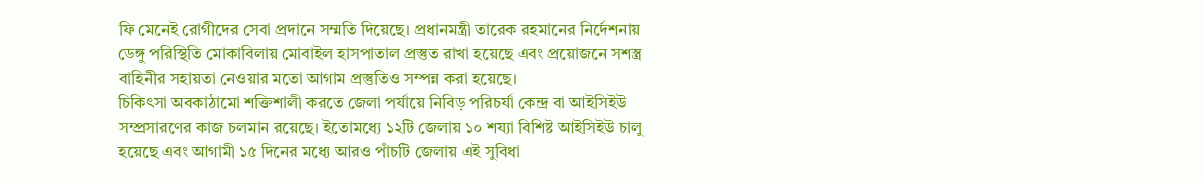ফি মেনেই রোগীদের সেবা প্রদানে সম্মতি দিয়েছে। প্রধানমন্ত্রী তারেক রহমানের নির্দেশনায় ডেঙ্গু পরিস্থিতি মোকাবিলায় মোবাইল হাসপাতাল প্রস্তুত রাখা হয়েছে এবং প্রয়োজনে সশস্ত্র বাহিনীর সহায়তা নেওয়ার মতো আগাম প্রস্তুতিও সম্পন্ন করা হয়েছে।
চিকিৎসা অবকাঠামো শক্তিশালী করতে জেলা পর্যায়ে নিবিড় পরিচর্যা কেন্দ্র বা আইসিইউ সম্প্রসারণের কাজ চলমান রয়েছে। ইতোমধ্যে ১২টি জেলায় ১০ শয্যা বিশিষ্ট আইসিইউ চালু হয়েছে এবং আগামী ১৫ দিনের মধ্যে আরও পাঁচটি জেলায় এই সুবিধা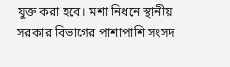যুক্ত করা হবে। মশা নিধনে স্থানীয় সরকার বিভাগের পাশাপাশি সংসদ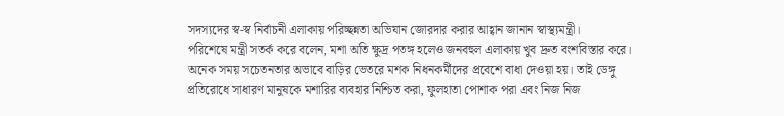সদস্যদের স্ব-স্ব নির্বাচনী এলাকায় পরিচ্ছন্নতা অভিযান জোরদার করার আহ্বান জানান স্বাস্থ্যমন্ত্রী।
পরিশেষে মন্ত্রী সতর্ক করে বলেন, মশা অতি ক্ষুদ্র পতঙ্গ হলেও জনবহুল এলাকায় খুব দ্রুত বংশবিস্তার করে। অনেক সময় সচেতনতার অভাবে বাড়ির ভেতরে মশক নিধনকর্মীদের প্রবেশে বাধা দেওয়া হয়। তাই ডেঙ্গু প্রতিরোধে সাধারণ মানুষকে মশারির ব্যবহার নিশ্চিত করা, ফুলহাতা পোশাক পরা এবং নিজ নিজ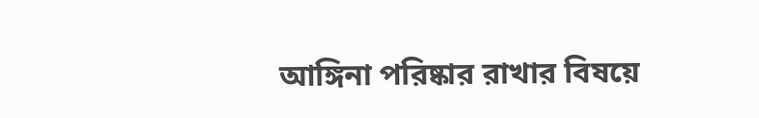আঙ্গিনা পরিষ্কার রাখার বিষয়ে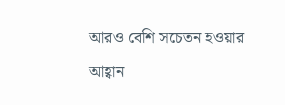আরও বেশি সচেতন হওয়ার আহ্বান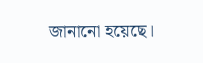জানানো হয়েছে।